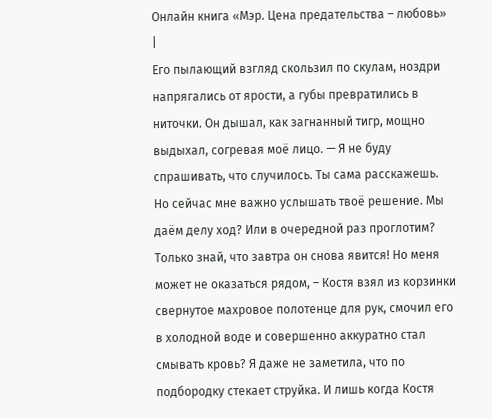Онлайн книга «Мэр. Цена предательства – любовь»
|
Его пылающий взгляд скользил по скулам, ноздри напрягались от ярости, а губы превратились в ниточки. Он дышал, как загнанный тигр, мощно выдыхал, согревая моё лицо. — Я не буду спрашивать, что случилось. Ты сама расскажешь. Но сейчас мне важно услышать твоё решение. Мы даём делу ход? Или в очередной раз проглотим? Только знай, что завтра он снова явится! Но меня может не оказаться рядом, – Костя взял из корзинки свернутое махровое полотенце для рук, смочил его в холодной воде и совершенно аккуратно стал смывать кровь? Я даже не заметила, что по подбородку стекает струйка. И лишь когда Костя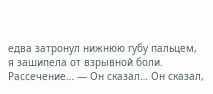едва затронул нижнюю губу пальцем, я зашипела от взрывной боли. Рассечение… — Он сказал… Он сказал,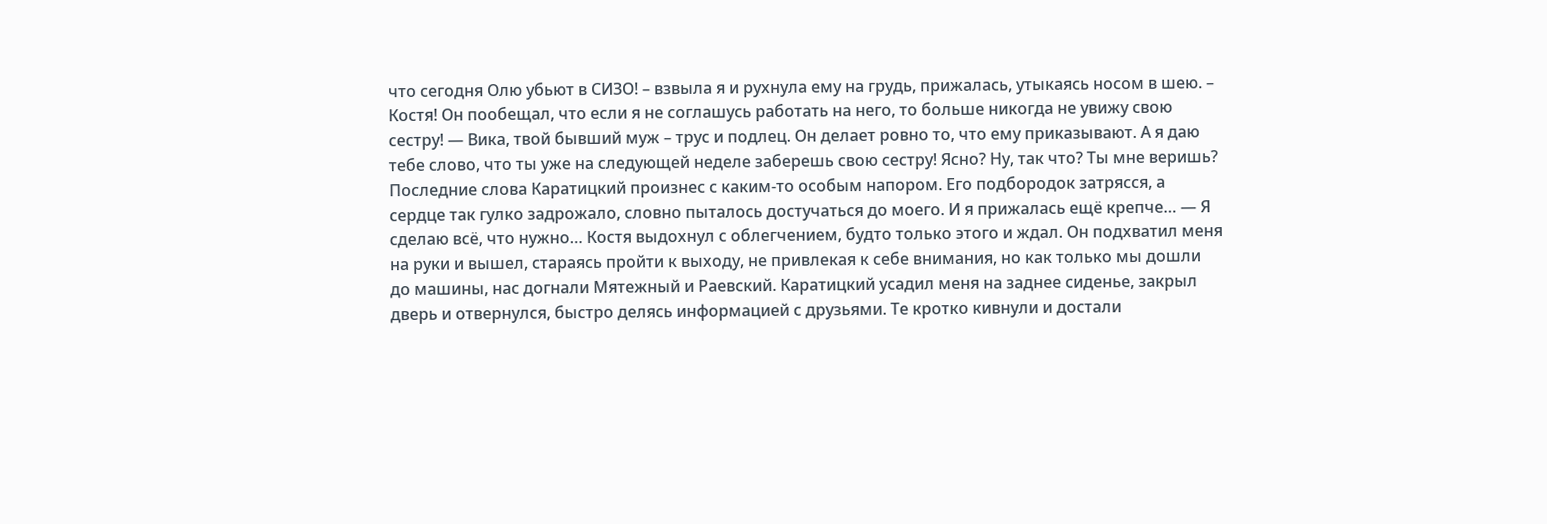что сегодня Олю убьют в СИЗО! – взвыла я и рухнула ему на грудь, прижалась, утыкаясь носом в шею. – Костя! Он пообещал, что если я не соглашусь работать на него, то больше никогда не увижу свою сестру! — Вика, твой бывший муж – трус и подлец. Он делает ровно то, что ему приказывают. А я даю тебе слово, что ты уже на следующей неделе заберешь свою сестру! Ясно? Ну, так что? Ты мне веришь? Последние слова Каратицкий произнес с каким-то особым напором. Его подбородок затрясся, а сердце так гулко задрожало, словно пыталось достучаться до моего. И я прижалась ещё крепче… — Я сделаю всё, что нужно… Костя выдохнул с облегчением, будто только этого и ждал. Он подхватил меня на руки и вышел, стараясь пройти к выходу, не привлекая к себе внимания, но как только мы дошли до машины, нас догнали Мятежный и Раевский. Каратицкий усадил меня на заднее сиденье, закрыл дверь и отвернулся, быстро делясь информацией с друзьями. Те кротко кивнули и достали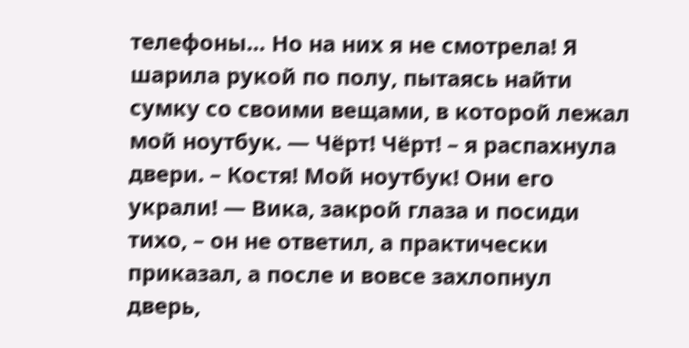телефоны… Но на них я не смотрела! Я шарила рукой по полу, пытаясь найти сумку со своими вещами, в которой лежал мой ноутбук. — Чёрт! Чёрт! – я распахнула двери. – Костя! Мой ноутбук! Они его украли! — Вика, закрой глаза и посиди тихо, – он не ответил, а практически приказал, а после и вовсе захлопнул дверь,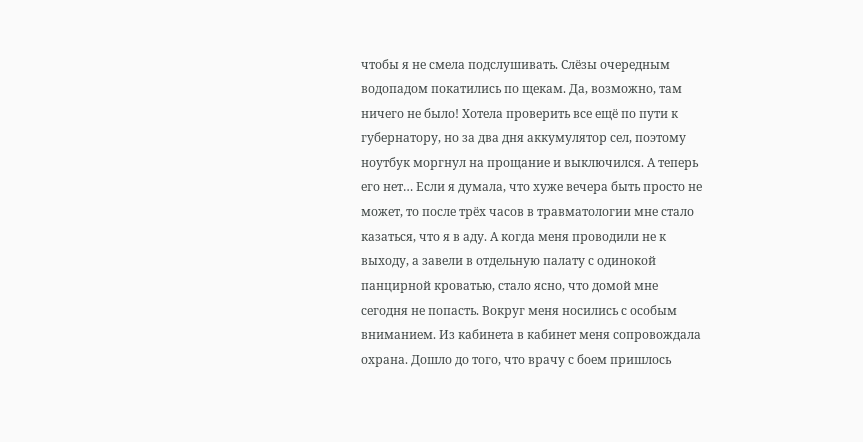чтобы я не смела подслушивать. Слёзы очередным водопадом покатились по щекам. Да, возможно, там ничего не было! Хотела проверить все ещё по пути к губернатору, но за два дня аккумулятор сел, поэтому ноутбук моргнул на прощание и выключился. А теперь его нет… Если я думала, что хуже вечера быть просто не может, то после трёх часов в травматологии мне стало казаться, что я в аду. А когда меня проводили не к выходу, а завели в отдельную палату с одинокой панцирной кроватью, стало ясно, что домой мне сегодня не попасть. Вокруг меня носились с особым вниманием. Из кабинета в кабинет меня сопровождала охрана. Дошло до того, что врачу с боем пришлось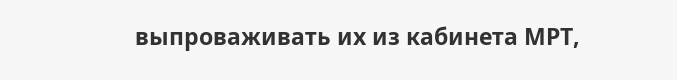выпроваживать их из кабинета МРТ,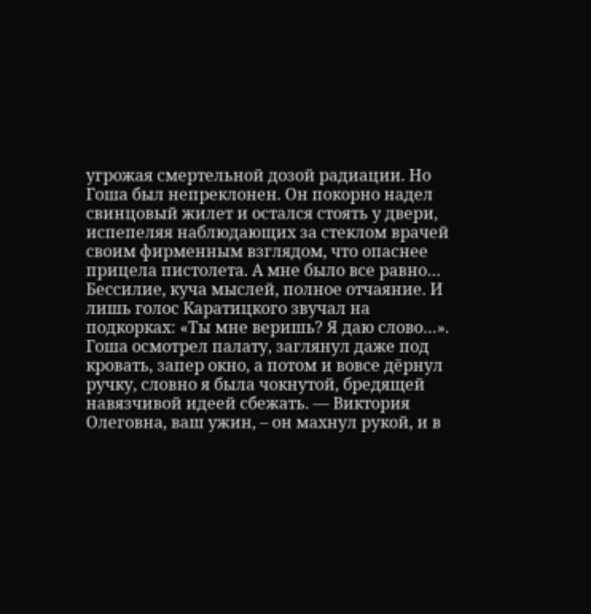угрожая смертельной дозой радиации. Но Гоша был непреклонен. Он покорно надел свинцовый жилет и остался стоять у двери, испепеляя наблюдающих за стеклом врачей своим фирменным взглядом, что опаснее прицела пистолета. А мне было все равно… Бессилие, куча мыслей, полное отчаяние. И лишь голос Каратицкого звучал на подкорках: «Ты мне веришь? Я даю слово…». Гоша осмотрел палату, заглянул даже под кровать, запер окно, а потом и вовсе дёрнул ручку, словно я была чокнутой, бредящей навязчивой идеей сбежать. — Виктория Олеговна, ваш ужин, – он махнул рукой, и в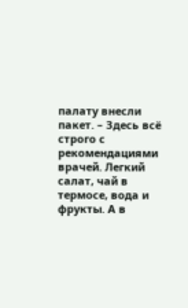палату внесли пакет. – Здесь всё строго с рекомендациями врачей. Легкий салат, чай в термосе, вода и фрукты. А в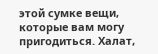этой сумке вещи, которые вам могу пригодиться. Халат,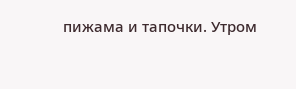пижама и тапочки. Утром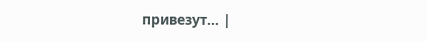привезут… |